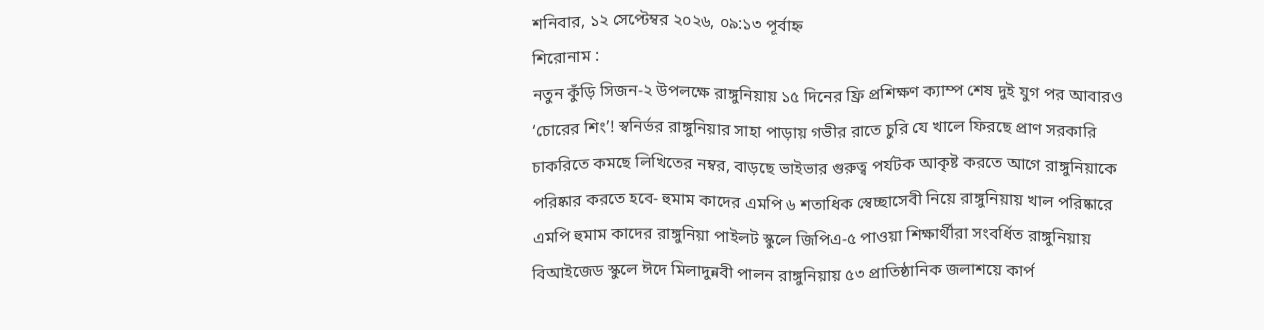শনিবার, ১২ সেপ্টেম্বর ২০২৬, ০৯:১৩ পূর্বাহ্ন
শিরোনাম :
নতুন কুঁড়ি সিজন-২ উপলক্ষে রাঙ্গুনিয়ায় ১৫ দিনের ফ্রি প্রশিক্ষণ ক্যাম্প শেষ দুই যুগ পর আবারও ‘চোরের শিং’! স্বনির্ভর রাঙ্গুনিয়ার সাহা পাড়ায় গভীর রাতে চুরি যে খালে ফিরছে প্রাণ সরকারি চাকরিতে কমছে লিখিতের নম্বর, বাড়ছে ভাইভার গুরুত্ব পর্যটক আকৃষ্ট করতে আগে রাঙ্গুনিয়াকে পরিষ্কার করতে হবে- হুমাম কাদের এমপি ৬ শতাধিক স্বেচ্ছাসেবী নিয়ে রাঙ্গুনিয়ায় খাল পরিষ্কারে এমপি হুমাম কাদের রাঙ্গুনিয়া পাইলট স্কুলে জিপিএ-৫ পাওয়া শিক্ষার্থীরা সংবর্ধিত রাঙ্গুনিয়ায় বিআইজেড স্কুলে ঈদে মিলাদুন্নবী পালন রাঙ্গুনিয়ায় ৫৩ প্রাতিষ্ঠানিক জলাশয়ে কার্প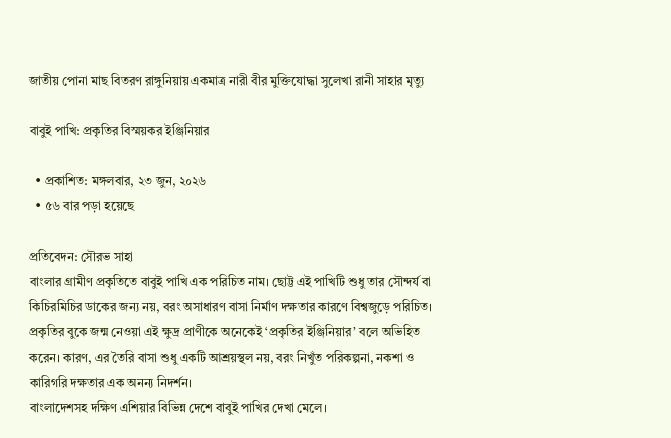জাতীয় পোনা মাছ বিতরণ রাঙ্গুনিয়ায় একমাত্র নারী বীর মুক্তিযোদ্ধা সুলেখা রানী সাহার মৃত্যু

বাবুই পাখি: প্রকৃতির বিস্ময়কর ইঞ্জিনিয়ার

  • প্রকাশিত: মঙ্গলবার, ২৩ জুন, ২০২৬
  • ৫৬ বার পড়া হয়েছে

প্রতি‌বেদন: সৌরভ সাহ‌া
বাংলার গ্রামীণ প্রকৃতিতে বাবুই পাখি এক পরিচিত নাম। ছোট্ট এই পাখিটি শুধু তার সৌন্দর্য বা কিচিরমিচির ডাকের জন্য নয়, বরং অসাধারণ বাসা নির্মাণ দক্ষতার কারণে বিশ্বজুড়ে পরিচিত। প্রকৃতির বুকে জন্ম নেওয়া এই ক্ষুদ্র প্রাণীকে অনেকেই ‘প্রকৃতির ইঞ্জিনিয়ার’ বলে অভিহিত করেন। কারণ, এর তৈরি বাসা শুধু একটি আশ্রয়স্থল নয়, বরং নিখুঁত পরিকল্পনা, নকশা ও কারিগরি দক্ষতার এক অনন্য নিদর্শন।
বাংলাদেশসহ দক্ষিণ এশিয়ার বিভিন্ন দেশে বাবুই পাখির দেখা মেলে।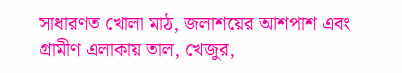সাধারণত খোলা মাঠ, জলাশয়ের আশপাশ এবং গ্রামীণ এলাকায় তাল, খেজুর,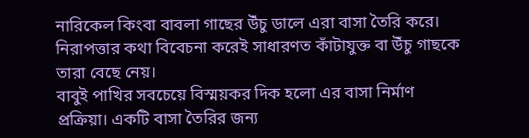নারিকেল কিংবা বাবলা গাছের উঁচু ডালে এরা বাসা তৈরি করে। নিরাপত্তার কথা বিবেচনা করেই সাধারণত কাঁটাযুক্ত বা উঁচু গাছকে তারা বেছে নেয়।
বাবুই পাখির সবচেয়ে বিস্ময়কর দিক হলো এর বাসা নির্মাণ প্রক্রিয়া। একটি বাসা তৈরির জন্য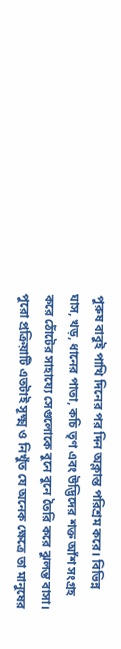পুরুষ বাবুই পাখি দিনের পর দিন অক্লান্ত পরিশ্রম করে। বিভিন্ন ঘাস, খড়, ধানের পাতা, কচি তৃণ এবং উদ্ভিদের শক্ত আঁশ সংগ্রহ করে ঠোঁটের সাহায্যে সেগুলোকে বুনে বুনে তৈরি করে ঝুলন্ত বাসা। পুরো প্রক্রিয়াটি এতটাই সূক্ষ্ম ও নিখুঁত যে অনেক ক্ষেত্রে তা মানুষের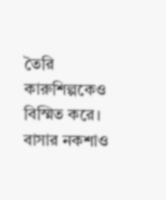তৈরি কারুশিল্পকেও বিস্মিত করে।
বাসার নকশাও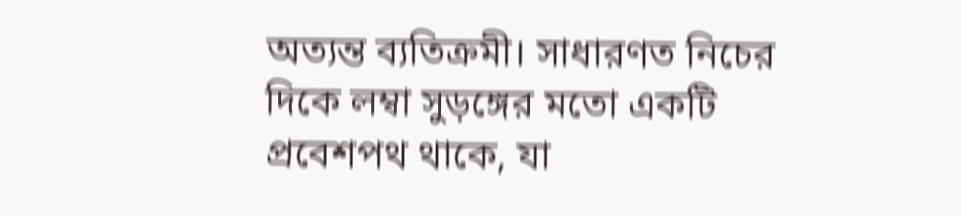অত্যন্ত ব্যতিক্রমী। সাধারণত নিচের দিকে লম্বা সুড়ঙ্গের মতো একটি প্রবেশপথ থাকে, যা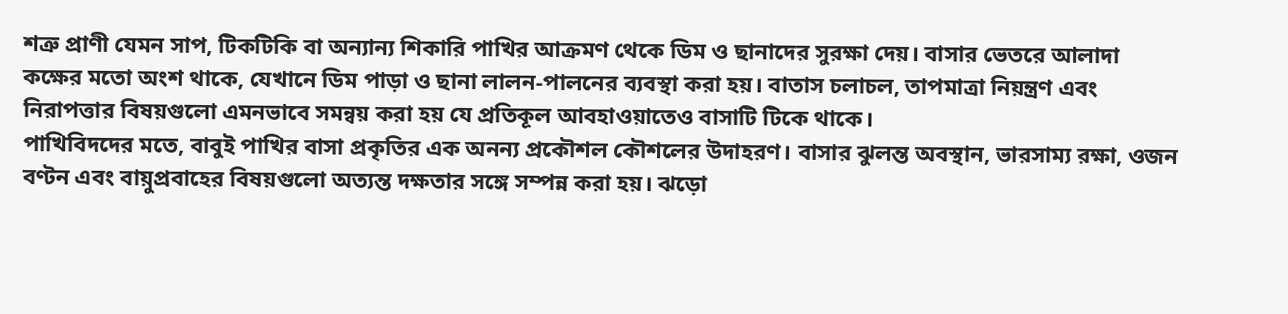শত্রু প্রাণী যেমন সাপ, টিকটিকি বা অন্যান্য শিকারি পাখির আক্রমণ থেকে ডিম ও ছানাদের সুরক্ষা দেয়। বাসার ভেতরে আলাদা কক্ষের মতো অংশ থাকে, যেখানে ডিম পাড়া ও ছানা লালন-পালনের ব্যবস্থা করা হয়। বাতাস চলাচল, তাপমাত্রা নিয়ন্ত্রণ এবং নিরাপত্তার বিষয়গুলো এমনভাবে সমন্বয় করা হয় যে প্রতিকূল আবহাওয়াতেও বাসাটি টিকে থাকে।
পাখিবিদদের মতে, বাবুই পাখির বাসা প্রকৃতির এক অনন্য প্রকৌশল কৌশলের উদাহরণ। বাসার ঝুলন্ত অবস্থান, ভারসাম্য রক্ষা, ওজন বণ্টন এবং বায়ুপ্রবাহের বিষয়গুলো অত্যন্ত দক্ষতার সঙ্গে সম্পন্ন করা হয়। ঝড়ো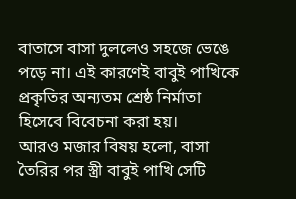বাতাসে বাসা দুললেও সহজে ভেঙে পড়ে না। এই কারণেই বাবুই পাখিকে প্রকৃতির অন্যতম শ্রেষ্ঠ নির্মাতা হিসেবে বিবেচনা করা হয়।
আরও মজার বিষয় হলো, বাসা তৈরির পর স্ত্রী বাবুই পাখি সেটি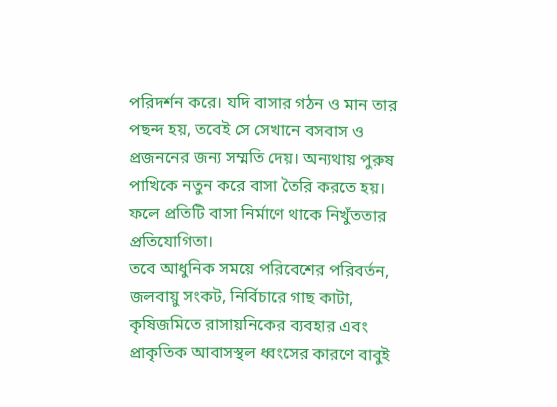পরিদর্শন করে। যদি বাসার গঠন ও মান তার পছন্দ হয়, তবেই সে সেখানে বসবাস ও প্রজননের জন্য সম্মতি দেয়। অন্যথায় পুরুষ পাখিকে নতুন করে বাসা তৈরি করতে হয়। ফলে প্রতিটি বাসা নির্মাণে থাকে নিখুঁততার প্রতিযোগিতা।
তবে আধুনিক সময়ে পরিবেশের পরিবর্তন, জলবায়ু সংকট, নির্বিচারে গাছ কাটা, কৃষিজমিতে রাসায়নিকের ব্যবহার এবং প্রাকৃতিক আবাসস্থল ধ্বংসের কারণে বাবুই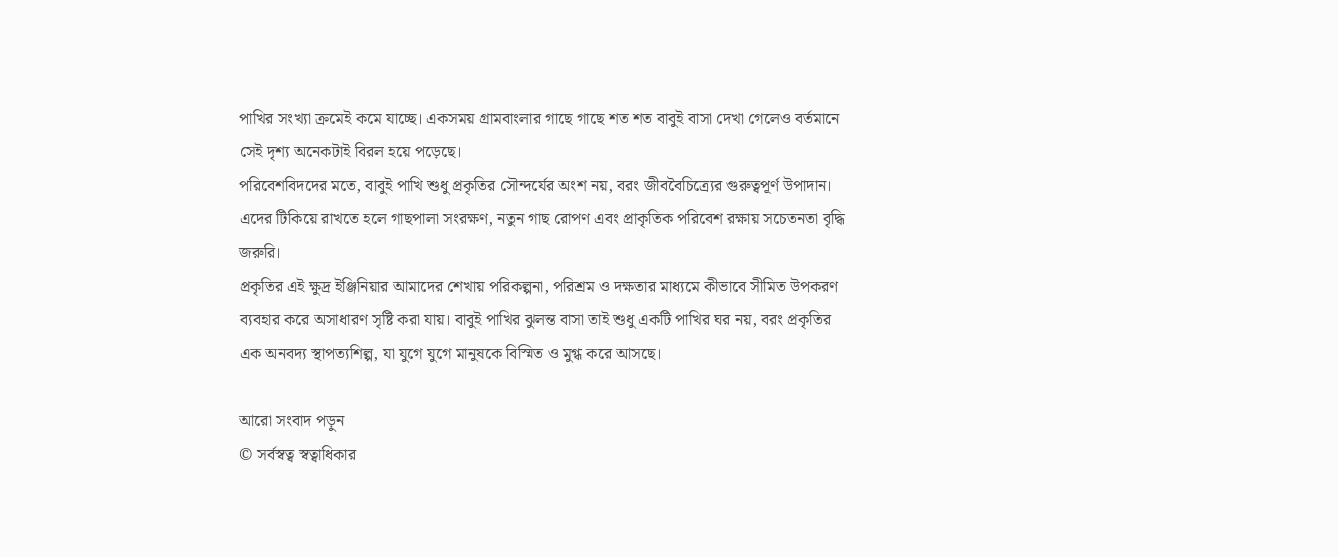পাখির সংখ্যা ক্রমেই কমে যাচ্ছে। একসময় গ্রামবাংলার গাছে গাছে শত শত বাবুই বাসা দেখা গেলেও বর্তমানে সেই দৃশ্য অনেকটাই বিরল হয়ে পড়েছে।
পরিবেশবিদদের মতে, বাবুই পাখি শুধু প্রকৃতির সৌন্দর্যের অংশ নয়, বরং জীববৈচিত্র্যের গুরুত্বপূর্ণ উপাদান। এদের টিকিয়ে রাখতে হলে গাছপালা সংরক্ষণ, নতুন গাছ রোপণ এবং প্রাকৃতিক পরিবেশ রক্ষায় সচেতনতা বৃদ্ধি জরুরি।
প্রকৃতির এই ক্ষুদ্র ইঞ্জিনিয়ার আমাদের শেখায় পরিকল্পনা, পরিশ্রম ও দক্ষতার মাধ্যমে কীভাবে সীমিত উপকরণ ব্যবহার করে অসাধারণ সৃষ্টি করা যায়। বাবুই পাখির ঝুলন্ত বাসা তাই শুধু একটি পাখির ঘর নয়, বরং প্রকৃতির এক অনবদ্য স্থাপত্যশিল্প, যা যুগে যুগে মানুষকে বিস্মিত ও মুগ্ধ করে আসছে।

আরো সংবাদ পড়ুন
© সর্বস্বত্ব স্বত্বাধিকার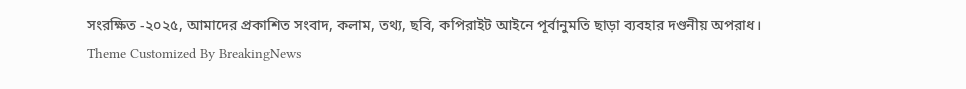সংরক্ষিত -২০২৫, আমাদের প্রকাশিত সংবাদ, কলাম, তথ্য, ছবি, কপিরাইট আইনে পূর্বানুমতি ছাড়া ব্যবহার দণ্ডনীয় অপরাধ।
Theme Customized By BreakingNews